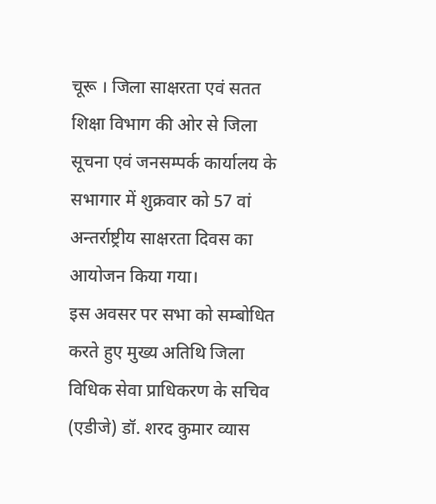चूरू । जिला साक्षरता एवं सतत शिक्षा विभाग की ओर से जिला सूचना एवं जनसम्पर्क कार्यालय के सभागार में शुक्रवार को 57 वां अन्तर्राष्ट्रीय साक्षरता दिवस का आयोजन किया गया।
इस अवसर पर सभा को सम्बोधित करते हुए मुख्य अतिथि जिला विधिक सेवा प्राधिकरण के सचिव (एडीजे) डॉ. शरद कुमार व्यास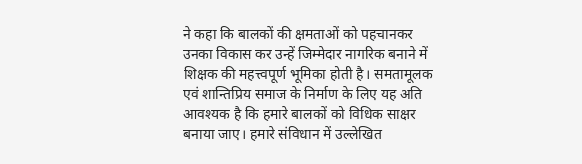ने कहा कि बालकों की क्षमताओं को पहचानकर उनका विकास कर उन्हें जिम्मेदार नागरिक बनाने में शिक्षक की महत्त्वपूर्ण भूमिका होती है। समतामूलक एवं शान्तिप्रिय समाज के निर्माण के लिए यह अति आवश्यक है कि हमारे बालकों को विधिक साक्षर बनाया जाए। हमारे संविधान में उल्लेखित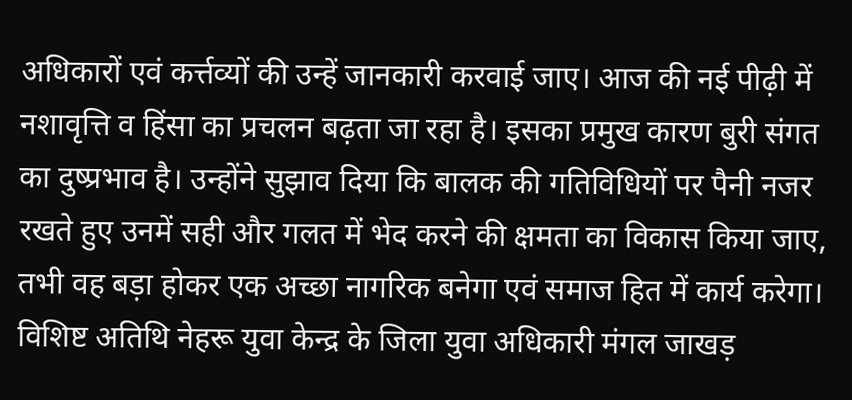अधिकारों एवं कर्त्तव्यों की उन्हें जानकारी करवाई जाए। आज की नई पीढ़ी में नशावृत्ति व हिंसा का प्रचलन बढ़ता जा रहा है। इसका प्रमुख कारण बुरी संगत का दुष्प्रभाव है। उन्होंने सुझाव दिया कि बालक की गतिविधियों पर पैनी नजर रखते हुए उनमें सही और गलत में भेद करने की क्षमता का विकास किया जाए, तभी वह बड़ा होकर एक अच्छा नागरिक बनेगा एवं समाज हित में कार्य करेगा।
विशिष्ट अतिथि नेहरू युवा केन्द्र के जिला युवा अधिकारी मंगल जाखड़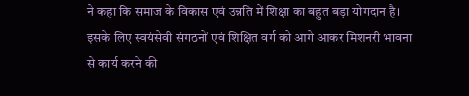ने कहा कि समाज के विकास एवं उन्नति में शिक्षा का बहुत बड़ा योगदान है। इसके लिए स्वयंसेवी संगठनों एवं शिक्षित वर्ग को आगे आकर मिशनरी भावना से कार्य करने की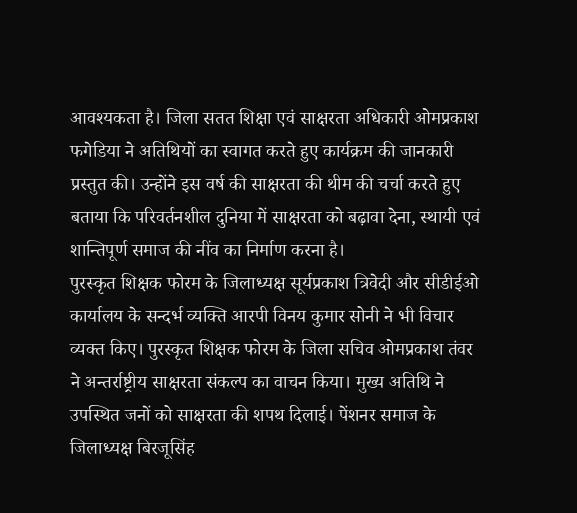आवश्यकता है। जिला सतत शिक्षा एवं साक्षरता अधिकारी ओमप्रकाश फगेडिया ने अतिथियों का स्वागत करते हुए कार्यक्रम की जानकारी प्रस्तुत की। उन्होंने इस वर्ष की साक्षरता की थीम की चर्चा करते हुए बताया कि परिवर्तनशील दुनिया में साक्षरता को बढ़ावा देना, स्थायी एवं शान्तिपूर्ण समाज की नींव का निर्माण करना है।
पुरस्कृत शिक्षक फोरम के जिलाध्यक्ष सूर्यप्रकाश त्रिवेदी और सीडीईओ कार्यालय के सन्दर्भ व्यक्ति आरपी विनय कुमार सोनी ने भी विचार व्यक्त किए। पुरस्कृत शिक्षक फोरम के जिला सचिव ओमप्रकाश तंवर ने अन्तर्राष्ट्रीय साक्षरता संकल्प का वाचन किया। मुख्य अतिथि ने उपस्थित जनों को साक्षरता की शपथ दिलाई। पेंशनर समाज के जिलाध्यक्ष बिरजूसिंह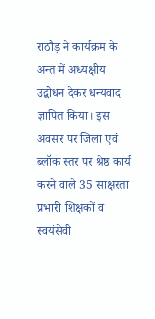राठौड़ ने कार्यक्रम के अन्त में अध्यक्षीय उद्बोधन देकर धन्यवाद ज्ञापित किया। इस अवसर पर जिला एवं ब्लॉक स्तर पर श्रेष्ठ कार्य करने वाले 35 साक्षरता प्रभारी शिक्षकों व स्वयंसेवी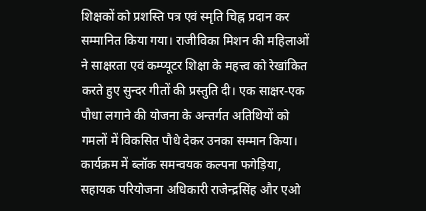शिक्षकों को प्रशस्ति पत्र एवं स्मृति चिह्न प्रदान कर सम्मानित किया गया। राजीविका मिशन की महिलाओं ने साक्षरता एवं कम्प्यूटर शिक्षा के महत्त्व को रेखांकित करते हुए सुन्दर गीतों की प्रस्तुति दी। एक साक्षर-एक पौधा लगाने की योजना के अन्तर्गत अतिथियों को गमलों में विकसित पौधे देकर उनका सम्मान किया।
कार्यक्रम में ब्लॉक समन्वयक कल्पना फगेड़िया, सहायक परियोजना अधिकारी राजेन्द्रसिंह और एओ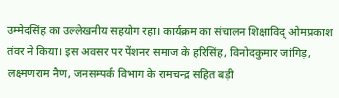उम्मेदसिंह का उल्लेखनीय सहयोग रहा। कार्यक्रम का संचालन शिक्षाविद् ओमप्रकाश तंवर ने किया। इस अवसर पर पेंशनर समाज के हरिसिंह, विनोदकुमार जांगिड़, लक्ष्मणराम नैण, जनसम्पर्क विभाग के रामचन्द्र सहित बड़ी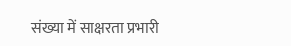संख्या में साक्षरता प्रभारी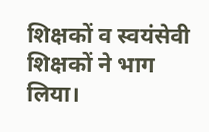शिक्षकों व स्वयंसेवी शिक्षकों ने भाग लिया।